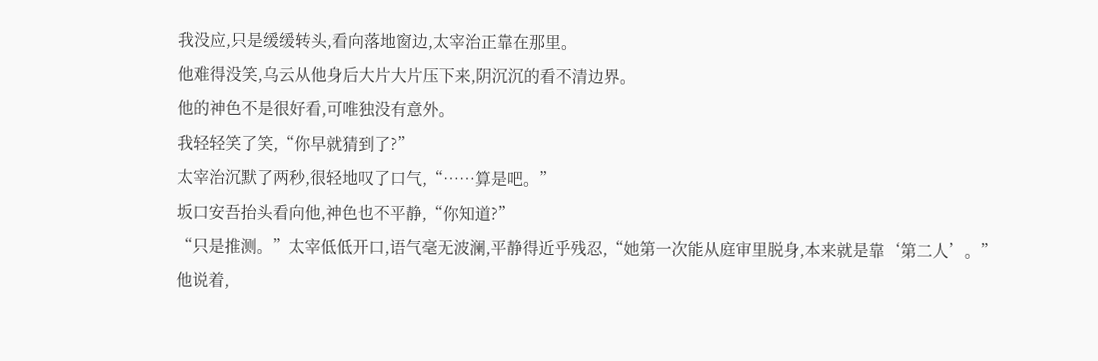我没应,只是缓缓转头,看向落地窗边,太宰治正靠在那里。
他难得没笑,乌云从他身后大片大片压下来,阴沉沉的看不清边界。
他的神色不是很好看,可唯独没有意外。
我轻轻笑了笑,“你早就猜到了?”
太宰治沉默了两秒,很轻地叹了口气,“……算是吧。”
坂口安吾抬头看向他,神色也不平静,“你知道?”
“只是推测。”太宰低低开口,语气毫无波澜,平静得近乎残忍,“她第一次能从庭审里脱身,本来就是靠‘第二人’。”
他说着,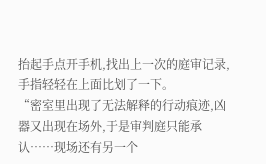抬起手点开手机,找出上一次的庭审记录,手指轻轻在上面比划了一下。
“密室里出现了无法解释的行动痕迹,凶器又出现在场外,于是审判庭只能承认……现场还有另一个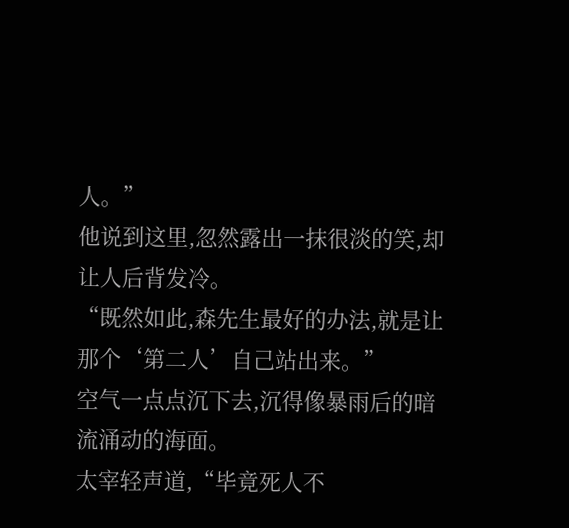人。”
他说到这里,忽然露出一抹很淡的笑,却让人后背发冷。
“既然如此,森先生最好的办法,就是让那个‘第二人’自己站出来。”
空气一点点沉下去,沉得像暴雨后的暗流涌动的海面。
太宰轻声道,“毕竟死人不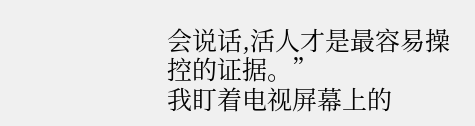会说话,活人才是最容易操控的证据。”
我盯着电视屏幕上的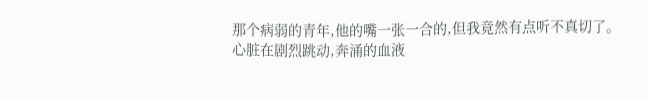那个病弱的青年,他的嘴一张一合的,但我竟然有点听不真切了。
心脏在剧烈跳动,奔涌的血液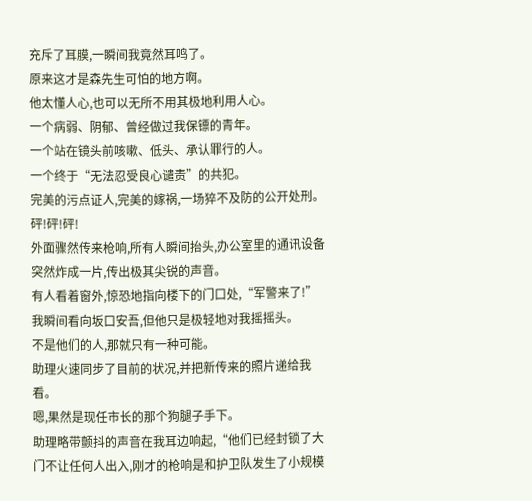充斥了耳膜,一瞬间我竟然耳鸣了。
原来这才是森先生可怕的地方啊。
他太懂人心,也可以无所不用其极地利用人心。
一个病弱、阴郁、曾经做过我保镖的青年。
一个站在镜头前咳嗽、低头、承认罪行的人。
一个终于“无法忍受良心谴责”的共犯。
完美的污点证人,完美的嫁祸,一场猝不及防的公开处刑。
砰!砰!砰!
外面骤然传来枪响,所有人瞬间抬头,办公室里的通讯设备突然炸成一片,传出极其尖锐的声音。
有人看着窗外,惊恐地指向楼下的门口处,“军警来了!”
我瞬间看向坂口安吾,但他只是极轻地对我摇摇头。
不是他们的人,那就只有一种可能。
助理火速同步了目前的状况,并把新传来的照片递给我看。
嗯,果然是现任市长的那个狗腿子手下。
助理略带颤抖的声音在我耳边响起,“他们已经封锁了大门不让任何人出入,刚才的枪响是和护卫队发生了小规模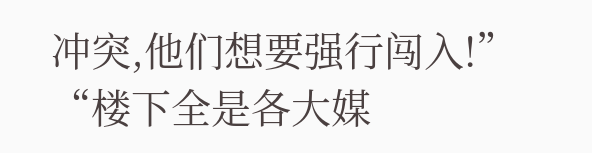冲突,他们想要强行闯入!”
“楼下全是各大媒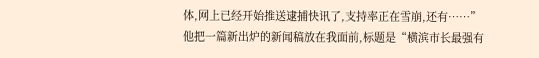体,网上已经开始推送逮捕快讯了,支持率正在雪崩,还有……”
他把一篇新出炉的新闻稿放在我面前,标题是“横滨市长最强有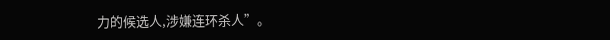力的候选人,涉嫌连环杀人”。